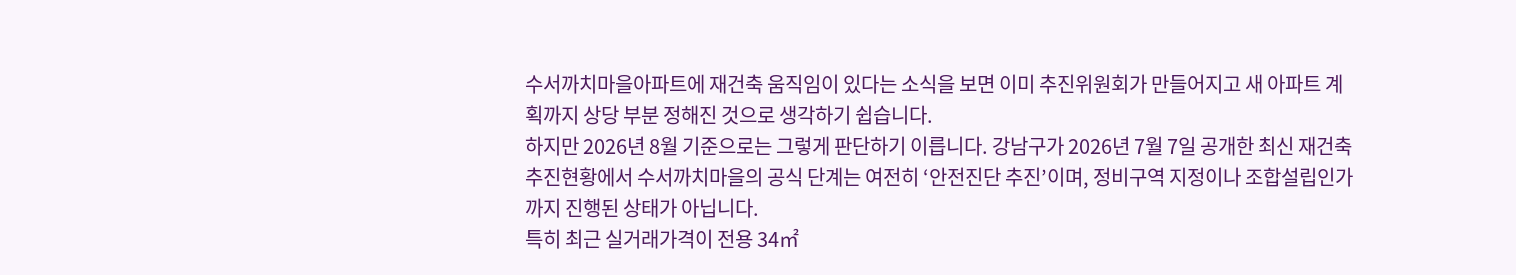수서까치마을아파트에 재건축 움직임이 있다는 소식을 보면 이미 추진위원회가 만들어지고 새 아파트 계획까지 상당 부분 정해진 것으로 생각하기 쉽습니다.
하지만 2026년 8월 기준으로는 그렇게 판단하기 이릅니다. 강남구가 2026년 7월 7일 공개한 최신 재건축 추진현황에서 수서까치마을의 공식 단계는 여전히 ‘안전진단 추진’이며, 정비구역 지정이나 조합설립인가까지 진행된 상태가 아닙니다.
특히 최근 실거래가격이 전용 34㎡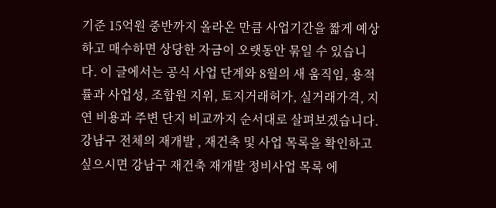기준 15억원 중반까지 올라온 만큼 사업기간을 짧게 예상하고 매수하면 상당한 자금이 오랫동안 묶일 수 있습니다. 이 글에서는 공식 사업 단계와 8월의 새 움직임, 용적률과 사업성, 조합원 지위, 토지거래허가, 실거래가격, 지연 비용과 주변 단지 비교까지 순서대로 살펴보겠습니다.
강남구 전체의 재개발 , 재건축 및 사업 목록을 확인하고 싶으시면 강남구 재건축 재개발 정비사업 목록 에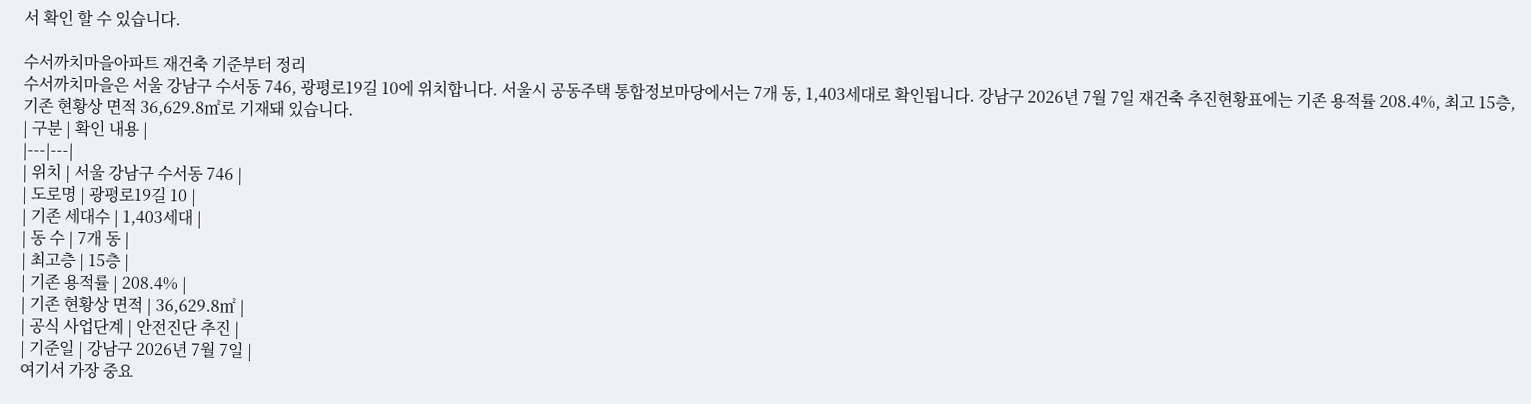서 확인 할 수 있습니다.

수서까치마을아파트 재건축 기준부터 정리
수서까치마을은 서울 강남구 수서동 746, 광평로19길 10에 위치합니다. 서울시 공동주택 통합정보마당에서는 7개 동, 1,403세대로 확인됩니다. 강남구 2026년 7월 7일 재건축 추진현황표에는 기존 용적률 208.4%, 최고 15층, 기존 현황상 면적 36,629.8㎡로 기재돼 있습니다.
| 구분 | 확인 내용 |
|---|---|
| 위치 | 서울 강남구 수서동 746 |
| 도로명 | 광평로19길 10 |
| 기존 세대수 | 1,403세대 |
| 동 수 | 7개 동 |
| 최고층 | 15층 |
| 기존 용적률 | 208.4% |
| 기존 현황상 면적 | 36,629.8㎡ |
| 공식 사업단계 | 안전진단 추진 |
| 기준일 | 강남구 2026년 7월 7일 |
여기서 가장 중요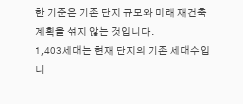한 기준은 기존 단지 규모와 미래 재건축 계획을 섞지 않는 것입니다.
1,403세대는 현재 단지의 기존 세대수입니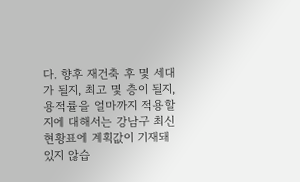다. 향후 재건축 후 몇 세대가 될지, 최고 몇 층이 될지, 용적률을 얼마까지 적용할지에 대해서는 강남구 최신 현황표에 계획값이 기재돼 있지 않습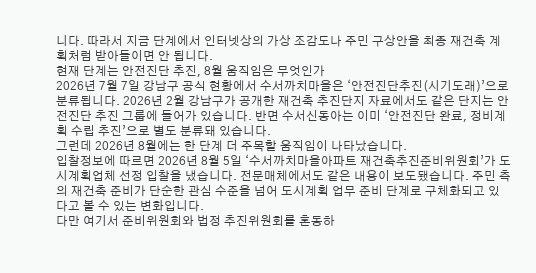니다. 따라서 지금 단계에서 인터넷상의 가상 조감도나 주민 구상안을 최종 재건축 계획처럼 받아들이면 안 됩니다.
현재 단계는 안전진단 추진, 8월 움직임은 무엇인가
2026년 7월 7일 강남구 공식 현황에서 수서까치마을은 ‘안전진단추진(시기도래)’으로 분류됩니다. 2026년 2월 강남구가 공개한 재건축 추진단지 자료에서도 같은 단지는 안전진단 추진 그룹에 들어가 있습니다. 반면 수서신동아는 이미 ‘안전진단 완료, 정비계획 수립 추진’으로 별도 분류돼 있습니다.
그런데 2026년 8월에는 한 단계 더 주목할 움직임이 나타났습니다.
입찰정보에 따르면 2026년 8월 5일 ‘수서까치마을아파트 재건축추진준비위원회’가 도시계획업체 선정 입찰을 냈습니다. 전문매체에서도 같은 내용이 보도됐습니다. 주민 측의 재건축 준비가 단순한 관심 수준을 넘어 도시계획 업무 준비 단계로 구체화되고 있다고 볼 수 있는 변화입니다.
다만 여기서 준비위원회와 법정 추진위원회를 혼동하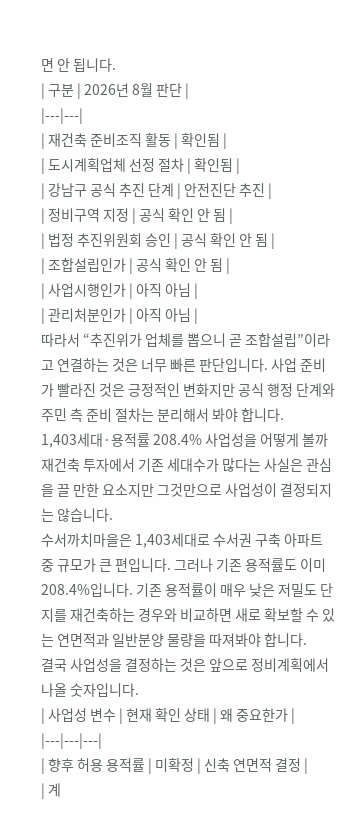면 안 됩니다.
| 구분 | 2026년 8월 판단 |
|---|---|
| 재건축 준비조직 활동 | 확인됨 |
| 도시계획업체 선정 절차 | 확인됨 |
| 강남구 공식 추진 단계 | 안전진단 추진 |
| 정비구역 지정 | 공식 확인 안 됨 |
| 법정 추진위원회 승인 | 공식 확인 안 됨 |
| 조합설립인가 | 공식 확인 안 됨 |
| 사업시행인가 | 아직 아님 |
| 관리처분인가 | 아직 아님 |
따라서 “추진위가 업체를 뽑으니 곧 조합설립”이라고 연결하는 것은 너무 빠른 판단입니다. 사업 준비가 빨라진 것은 긍정적인 변화지만 공식 행정 단계와 주민 측 준비 절차는 분리해서 봐야 합니다.
1,403세대·용적률 208.4% 사업성을 어떻게 볼까
재건축 투자에서 기존 세대수가 많다는 사실은 관심을 끌 만한 요소지만 그것만으로 사업성이 결정되지는 않습니다.
수서까치마을은 1,403세대로 수서권 구축 아파트 중 규모가 큰 편입니다. 그러나 기존 용적률도 이미 208.4%입니다. 기존 용적률이 매우 낮은 저밀도 단지를 재건축하는 경우와 비교하면 새로 확보할 수 있는 연면적과 일반분양 물량을 따져봐야 합니다.
결국 사업성을 결정하는 것은 앞으로 정비계획에서 나올 숫자입니다.
| 사업성 변수 | 현재 확인 상태 | 왜 중요한가 |
|---|---|---|
| 향후 허용 용적률 | 미확정 | 신축 연면적 결정 |
| 계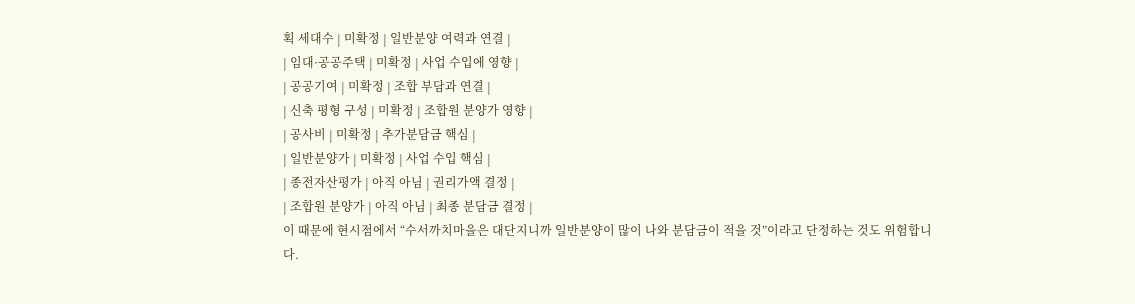획 세대수 | 미확정 | 일반분양 여력과 연결 |
| 임대·공공주택 | 미확정 | 사업 수입에 영향 |
| 공공기여 | 미확정 | 조합 부담과 연결 |
| 신축 평형 구성 | 미확정 | 조합원 분양가 영향 |
| 공사비 | 미확정 | 추가분담금 핵심 |
| 일반분양가 | 미확정 | 사업 수입 핵심 |
| 종전자산평가 | 아직 아님 | 권리가액 결정 |
| 조합원 분양가 | 아직 아님 | 최종 분담금 결정 |
이 때문에 현시점에서 “수서까치마을은 대단지니까 일반분양이 많이 나와 분담금이 적을 것”이라고 단정하는 것도 위험합니다.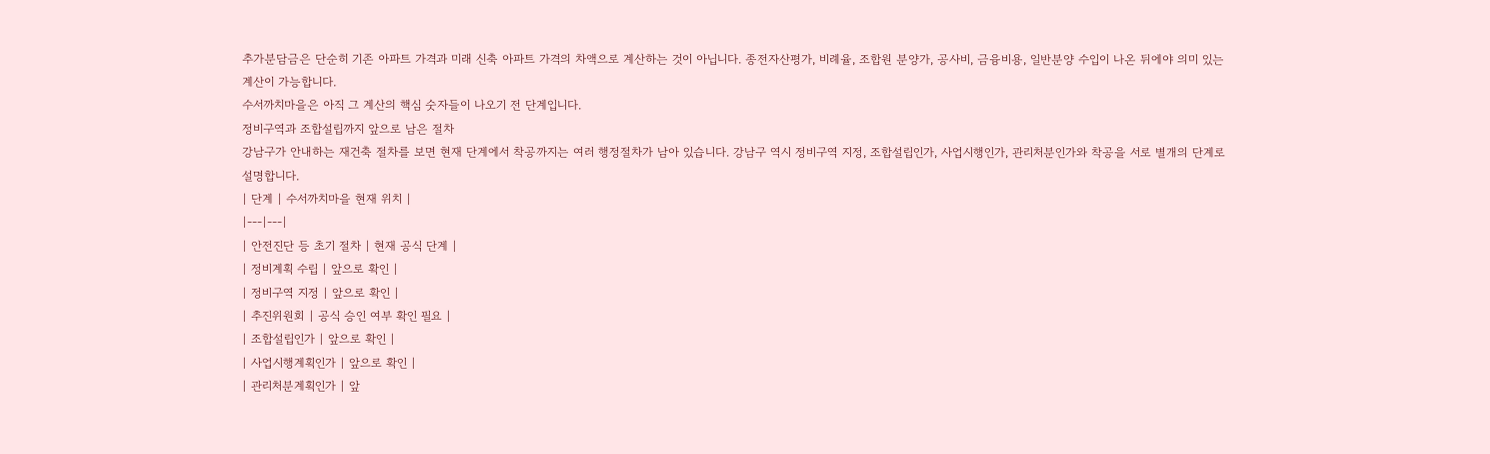추가분담금은 단순히 기존 아파트 가격과 미래 신축 아파트 가격의 차액으로 계산하는 것이 아닙니다. 종전자산평가, 비례율, 조합원 분양가, 공사비, 금융비용, 일반분양 수입이 나온 뒤에야 의미 있는 계산이 가능합니다.
수서까치마을은 아직 그 계산의 핵심 숫자들이 나오기 전 단계입니다.
정비구역과 조합설립까지 앞으로 남은 절차
강남구가 안내하는 재건축 절차를 보면 현재 단계에서 착공까지는 여러 행정절차가 남아 있습니다. 강남구 역시 정비구역 지정, 조합설립인가, 사업시행인가, 관리처분인가와 착공을 서로 별개의 단계로 설명합니다.
| 단계 | 수서까치마을 현재 위치 |
|---|---|
| 안전진단 등 초기 절차 | 현재 공식 단계 |
| 정비계획 수립 | 앞으로 확인 |
| 정비구역 지정 | 앞으로 확인 |
| 추진위원회 | 공식 승인 여부 확인 필요 |
| 조합설립인가 | 앞으로 확인 |
| 사업시행계획인가 | 앞으로 확인 |
| 관리처분계획인가 | 앞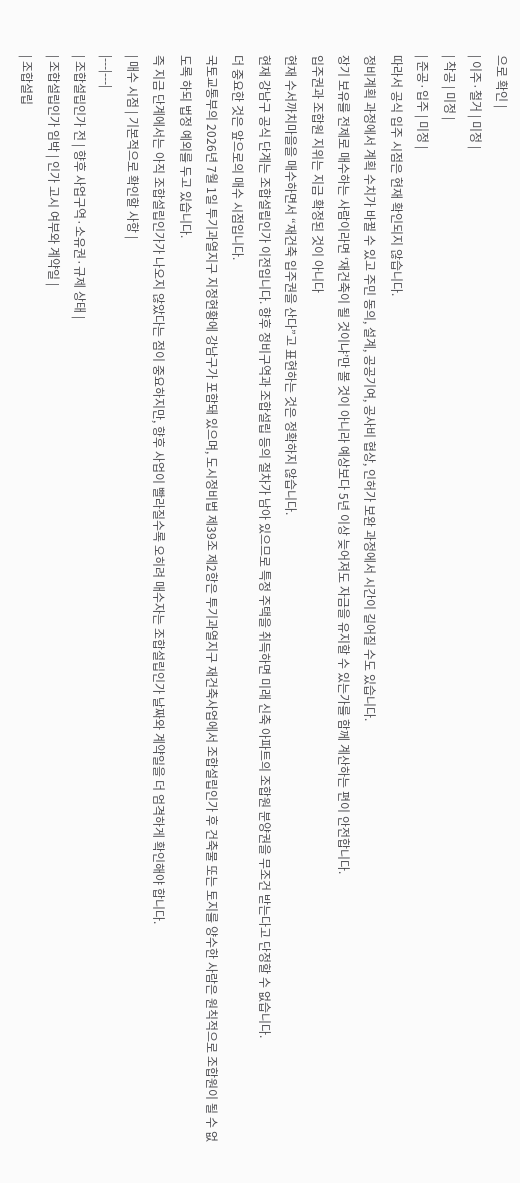으로 확인 |
| 이주·철거 | 미정 |
| 착공 | 미정 |
| 준공·입주 | 미정 |
따라서 공식 입주 시점은 현재 확인되지 않습니다.
정비계획 과정에서 계획 수치가 바뀔 수 있고 주민 동의, 설계, 공공기여, 공사비 협상, 인허가 보완 과정에서 시간이 길어질 수도 있습니다.
장기 보유를 전제로 매수하는 사람이라면 ‘재건축이 될 것이냐’만 볼 것이 아니라 예상보다 5년 이상 늦어져도 자금을 유지할 수 있는가를 함께 계산하는 편이 안전합니다.
입주권과 조합원 지위는 지금 확정된 것이 아니다
현재 수서까치마을을 매수하면서 “재건축 입주권을 산다”고 표현하는 것은 정확하지 않습니다.
현재 강남구 공식 단계는 조합설립인가 이전입니다. 향후 정비구역과 조합설립 등의 절차가 남아 있으므로 특정 주택을 취득하면 미래 신축 아파트의 조합원 분양권을 무조건 받는다고 단정할 수 없습니다.
더 중요한 것은 앞으로의 매수 시점입니다.
국토교통부의 2026년 7월 1일 투기과열지구 지정현황에 강남구가 포함돼 있으며, 도시정비법 제39조 제2항은 투기과열지구 재건축사업에서 조합설립인가 후 건축물 또는 토지를 양수한 사람은 원칙적으로 조합원이 될 수 없도록 하되 법정 예외를 두고 있습니다.
즉 지금 단계에서는 아직 조합설립인가가 나오지 않았다는 점이 중요하지만, 향후 사업이 빨라질수록 오히려 매수자는 조합설립인가 날짜와 계약일을 더 엄격하게 확인해야 합니다.
| 매수 시점 | 기본적으로 확인할 사항 |
|---|---|
| 조합설립인가 전 | 향후 사업구역·소유권·규제 상태 |
| 조합설립인가 임박 | 인가 고시 여부와 계약일 |
| 조합설립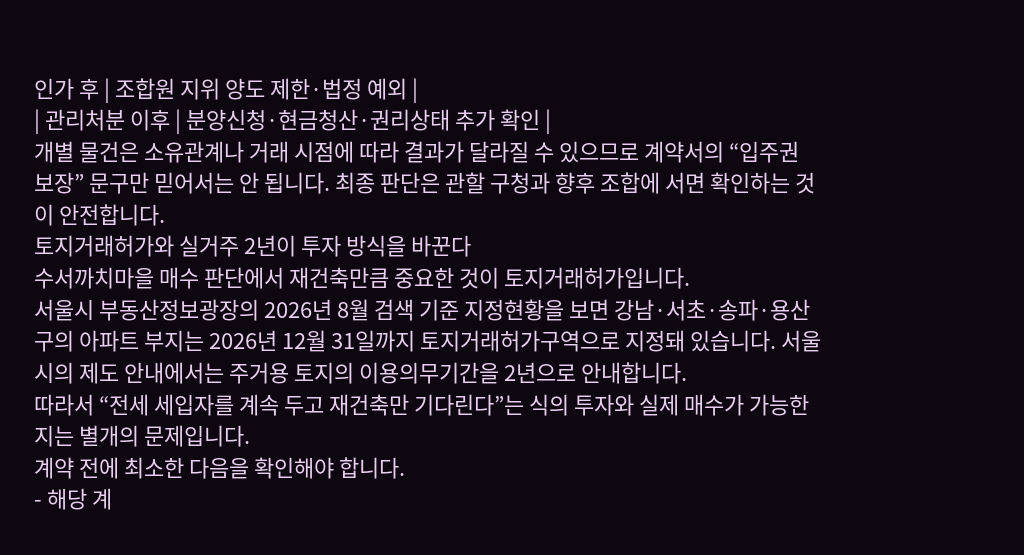인가 후 | 조합원 지위 양도 제한·법정 예외 |
| 관리처분 이후 | 분양신청·현금청산·권리상태 추가 확인 |
개별 물건은 소유관계나 거래 시점에 따라 결과가 달라질 수 있으므로 계약서의 “입주권 보장” 문구만 믿어서는 안 됩니다. 최종 판단은 관할 구청과 향후 조합에 서면 확인하는 것이 안전합니다.
토지거래허가와 실거주 2년이 투자 방식을 바꾼다
수서까치마을 매수 판단에서 재건축만큼 중요한 것이 토지거래허가입니다.
서울시 부동산정보광장의 2026년 8월 검색 기준 지정현황을 보면 강남·서초·송파·용산구의 아파트 부지는 2026년 12월 31일까지 토지거래허가구역으로 지정돼 있습니다. 서울시의 제도 안내에서는 주거용 토지의 이용의무기간을 2년으로 안내합니다.
따라서 “전세 세입자를 계속 두고 재건축만 기다린다”는 식의 투자와 실제 매수가 가능한지는 별개의 문제입니다.
계약 전에 최소한 다음을 확인해야 합니다.
- 해당 계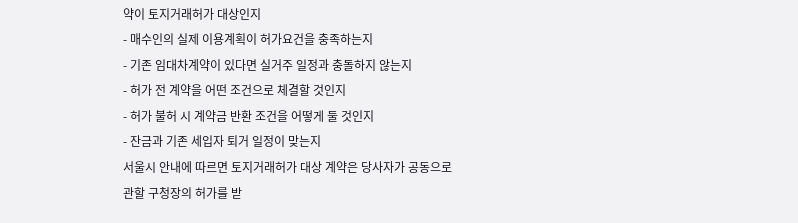약이 토지거래허가 대상인지
- 매수인의 실제 이용계획이 허가요건을 충족하는지
- 기존 임대차계약이 있다면 실거주 일정과 충돌하지 않는지
- 허가 전 계약을 어떤 조건으로 체결할 것인지
- 허가 불허 시 계약금 반환 조건을 어떻게 둘 것인지
- 잔금과 기존 세입자 퇴거 일정이 맞는지
서울시 안내에 따르면 토지거래허가 대상 계약은 당사자가 공동으로 관할 구청장의 허가를 받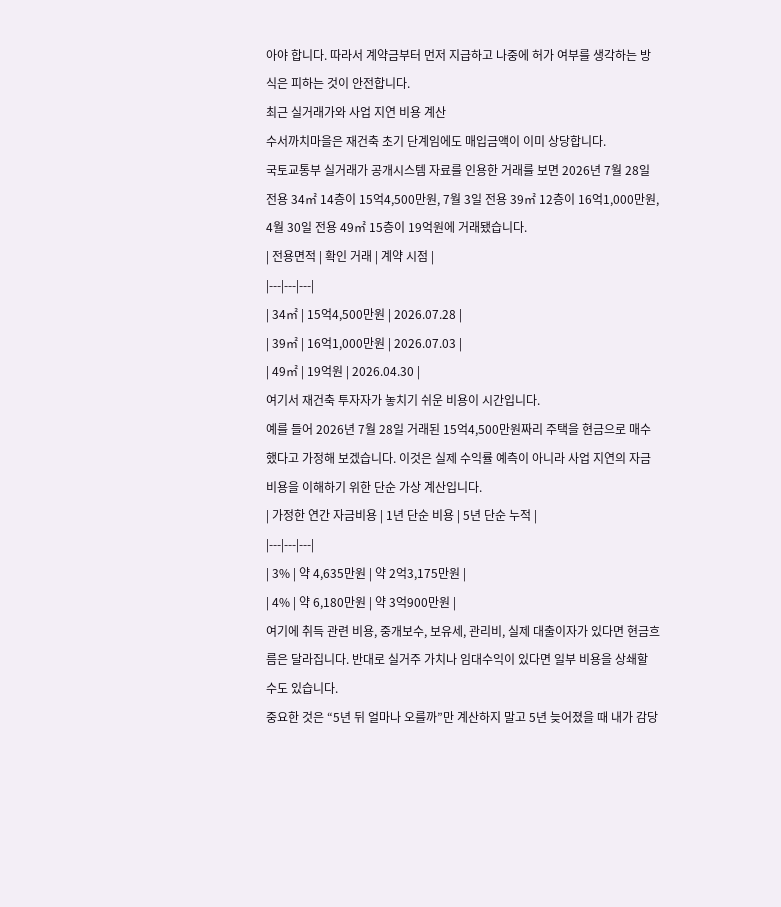아야 합니다. 따라서 계약금부터 먼저 지급하고 나중에 허가 여부를 생각하는 방식은 피하는 것이 안전합니다.
최근 실거래가와 사업 지연 비용 계산
수서까치마을은 재건축 초기 단계임에도 매입금액이 이미 상당합니다.
국토교통부 실거래가 공개시스템 자료를 인용한 거래를 보면 2026년 7월 28일 전용 34㎡ 14층이 15억4,500만원, 7월 3일 전용 39㎡ 12층이 16억1,000만원, 4월 30일 전용 49㎡ 15층이 19억원에 거래됐습니다.
| 전용면적 | 확인 거래 | 계약 시점 |
|---|---|---|
| 34㎡ | 15억4,500만원 | 2026.07.28 |
| 39㎡ | 16억1,000만원 | 2026.07.03 |
| 49㎡ | 19억원 | 2026.04.30 |
여기서 재건축 투자자가 놓치기 쉬운 비용이 시간입니다.
예를 들어 2026년 7월 28일 거래된 15억4,500만원짜리 주택을 현금으로 매수했다고 가정해 보겠습니다. 이것은 실제 수익률 예측이 아니라 사업 지연의 자금비용을 이해하기 위한 단순 가상 계산입니다.
| 가정한 연간 자금비용 | 1년 단순 비용 | 5년 단순 누적 |
|---|---|---|
| 3% | 약 4,635만원 | 약 2억3,175만원 |
| 4% | 약 6,180만원 | 약 3억900만원 |
여기에 취득 관련 비용, 중개보수, 보유세, 관리비, 실제 대출이자가 있다면 현금흐름은 달라집니다. 반대로 실거주 가치나 임대수익이 있다면 일부 비용을 상쇄할 수도 있습니다.
중요한 것은 “5년 뒤 얼마나 오를까”만 계산하지 말고 5년 늦어졌을 때 내가 감당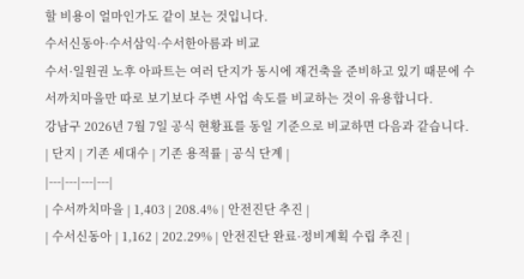할 비용이 얼마인가도 같이 보는 것입니다.
수서신동아·수서삼익·수서한아름과 비교
수서·일원권 노후 아파트는 여러 단지가 동시에 재건축을 준비하고 있기 때문에 수서까치마을만 따로 보기보다 주변 사업 속도를 비교하는 것이 유용합니다.
강남구 2026년 7월 7일 공식 현황표를 동일 기준으로 비교하면 다음과 같습니다.
| 단지 | 기존 세대수 | 기존 용적률 | 공식 단계 |
|---|---|---|---|
| 수서까치마을 | 1,403 | 208.4% | 안전진단 추진 |
| 수서신동아 | 1,162 | 202.29% | 안전진단 완료·정비계획 수립 추진 |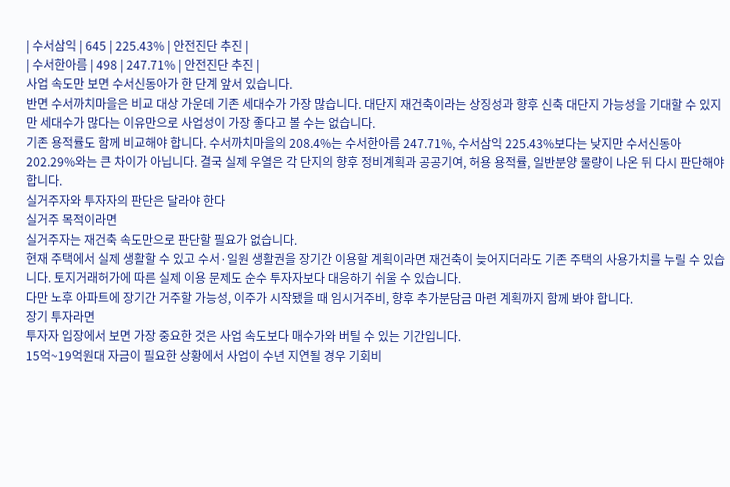| 수서삼익 | 645 | 225.43% | 안전진단 추진 |
| 수서한아름 | 498 | 247.71% | 안전진단 추진 |
사업 속도만 보면 수서신동아가 한 단계 앞서 있습니다.
반면 수서까치마을은 비교 대상 가운데 기존 세대수가 가장 많습니다. 대단지 재건축이라는 상징성과 향후 신축 대단지 가능성을 기대할 수 있지만 세대수가 많다는 이유만으로 사업성이 가장 좋다고 볼 수는 없습니다.
기존 용적률도 함께 비교해야 합니다. 수서까치마을의 208.4%는 수서한아름 247.71%, 수서삼익 225.43%보다는 낮지만 수서신동아 202.29%와는 큰 차이가 아닙니다. 결국 실제 우열은 각 단지의 향후 정비계획과 공공기여, 허용 용적률, 일반분양 물량이 나온 뒤 다시 판단해야 합니다.
실거주자와 투자자의 판단은 달라야 한다
실거주 목적이라면
실거주자는 재건축 속도만으로 판단할 필요가 없습니다.
현재 주택에서 실제 생활할 수 있고 수서·일원 생활권을 장기간 이용할 계획이라면 재건축이 늦어지더라도 기존 주택의 사용가치를 누릴 수 있습니다. 토지거래허가에 따른 실제 이용 문제도 순수 투자자보다 대응하기 쉬울 수 있습니다.
다만 노후 아파트에 장기간 거주할 가능성, 이주가 시작됐을 때 임시거주비, 향후 추가분담금 마련 계획까지 함께 봐야 합니다.
장기 투자라면
투자자 입장에서 보면 가장 중요한 것은 사업 속도보다 매수가와 버틸 수 있는 기간입니다.
15억~19억원대 자금이 필요한 상황에서 사업이 수년 지연될 경우 기회비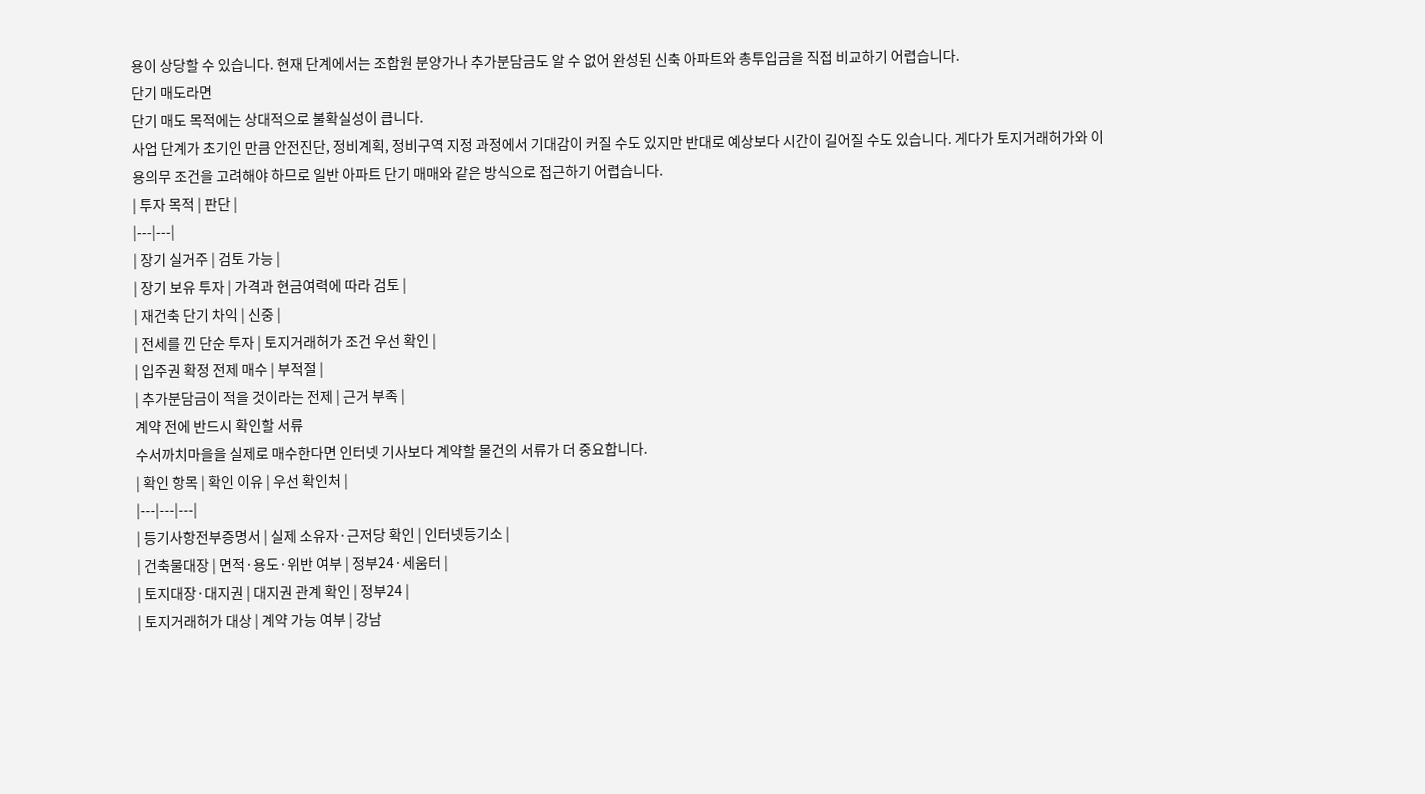용이 상당할 수 있습니다. 현재 단계에서는 조합원 분양가나 추가분담금도 알 수 없어 완성된 신축 아파트와 총투입금을 직접 비교하기 어렵습니다.
단기 매도라면
단기 매도 목적에는 상대적으로 불확실성이 큽니다.
사업 단계가 초기인 만큼 안전진단, 정비계획, 정비구역 지정 과정에서 기대감이 커질 수도 있지만 반대로 예상보다 시간이 길어질 수도 있습니다. 게다가 토지거래허가와 이용의무 조건을 고려해야 하므로 일반 아파트 단기 매매와 같은 방식으로 접근하기 어렵습니다.
| 투자 목적 | 판단 |
|---|---|
| 장기 실거주 | 검토 가능 |
| 장기 보유 투자 | 가격과 현금여력에 따라 검토 |
| 재건축 단기 차익 | 신중 |
| 전세를 낀 단순 투자 | 토지거래허가 조건 우선 확인 |
| 입주권 확정 전제 매수 | 부적절 |
| 추가분담금이 적을 것이라는 전제 | 근거 부족 |
계약 전에 반드시 확인할 서류
수서까치마을을 실제로 매수한다면 인터넷 기사보다 계약할 물건의 서류가 더 중요합니다.
| 확인 항목 | 확인 이유 | 우선 확인처 |
|---|---|---|
| 등기사항전부증명서 | 실제 소유자·근저당 확인 | 인터넷등기소 |
| 건축물대장 | 면적·용도·위반 여부 | 정부24·세움터 |
| 토지대장·대지권 | 대지권 관계 확인 | 정부24 |
| 토지거래허가 대상 | 계약 가능 여부 | 강남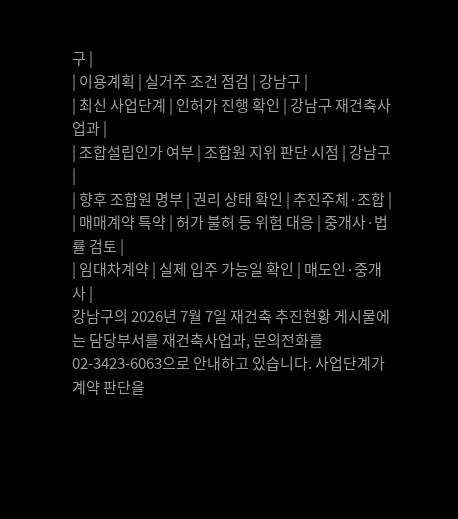구 |
| 이용계획 | 실거주 조건 점검 | 강남구 |
| 최신 사업단계 | 인허가 진행 확인 | 강남구 재건축사업과 |
| 조합설립인가 여부 | 조합원 지위 판단 시점 | 강남구 |
| 향후 조합원 명부 | 권리 상태 확인 | 추진주체·조합 |
| 매매계약 특약 | 허가 불허 등 위험 대응 | 중개사·법률 검토 |
| 임대차계약 | 실제 입주 가능일 확인 | 매도인·중개사 |
강남구의 2026년 7월 7일 재건축 추진현황 게시물에는 담당부서를 재건축사업과, 문의전화를 02-3423-6063으로 안내하고 있습니다. 사업단계가 계약 판단을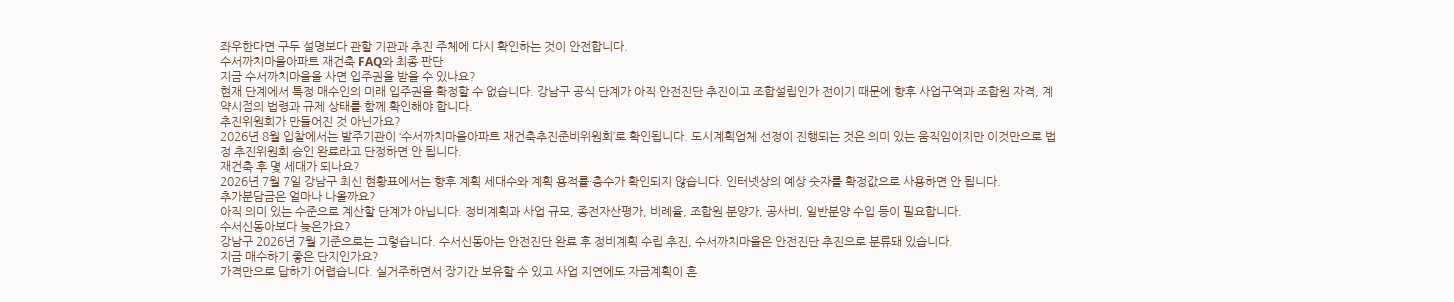좌우한다면 구두 설명보다 관할 기관과 추진 주체에 다시 확인하는 것이 안전합니다.
수서까치마을아파트 재건축 FAQ와 최종 판단
지금 수서까치마을을 사면 입주권을 받을 수 있나요?
현재 단계에서 특정 매수인의 미래 입주권을 확정할 수 없습니다. 강남구 공식 단계가 아직 안전진단 추진이고 조합설립인가 전이기 때문에 향후 사업구역과 조합원 자격, 계약시점의 법령과 규제 상태를 함께 확인해야 합니다.
추진위원회가 만들어진 것 아닌가요?
2026년 8월 입찰에서는 발주기관이 ‘수서까치마을아파트 재건축추진준비위원회’로 확인됩니다. 도시계획업체 선정이 진행되는 것은 의미 있는 움직임이지만 이것만으로 법정 추진위원회 승인 완료라고 단정하면 안 됩니다.
재건축 후 몇 세대가 되나요?
2026년 7월 7일 강남구 최신 현황표에서는 향후 계획 세대수와 계획 용적률·층수가 확인되지 않습니다. 인터넷상의 예상 숫자를 확정값으로 사용하면 안 됩니다.
추가분담금은 얼마나 나올까요?
아직 의미 있는 수준으로 계산할 단계가 아닙니다. 정비계획과 사업 규모, 종전자산평가, 비례율, 조합원 분양가, 공사비, 일반분양 수입 등이 필요합니다.
수서신동아보다 늦은가요?
강남구 2026년 7월 기준으로는 그렇습니다. 수서신동아는 안전진단 완료 후 정비계획 수립 추진, 수서까치마을은 안전진단 추진으로 분류돼 있습니다.
지금 매수하기 좋은 단지인가요?
가격만으로 답하기 어렵습니다. 실거주하면서 장기간 보유할 수 있고 사업 지연에도 자금계획이 흔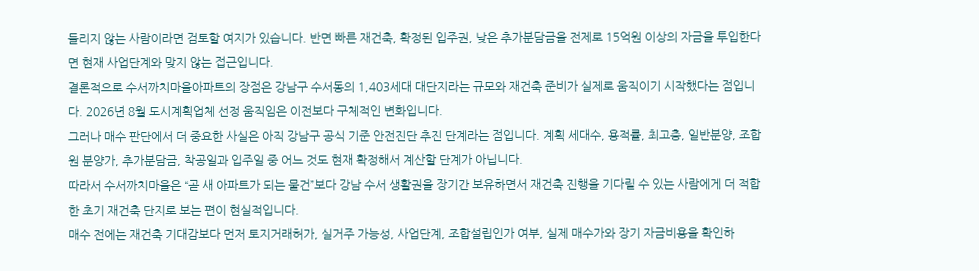들리지 않는 사람이라면 검토할 여지가 있습니다. 반면 빠른 재건축, 확정된 입주권, 낮은 추가분담금을 전제로 15억원 이상의 자금을 투입한다면 현재 사업단계와 맞지 않는 접근입니다.
결론적으로 수서까치마을아파트의 장점은 강남구 수서동의 1,403세대 대단지라는 규모와 재건축 준비가 실제로 움직이기 시작했다는 점입니다. 2026년 8월 도시계획업체 선정 움직임은 이전보다 구체적인 변화입니다.
그러나 매수 판단에서 더 중요한 사실은 아직 강남구 공식 기준 안전진단 추진 단계라는 점입니다. 계획 세대수, 용적률, 최고층, 일반분양, 조합원 분양가, 추가분담금, 착공일과 입주일 중 어느 것도 현재 확정해서 계산할 단계가 아닙니다.
따라서 수서까치마을은 “곧 새 아파트가 되는 물건”보다 강남 수서 생활권을 장기간 보유하면서 재건축 진행을 기다릴 수 있는 사람에게 더 적합한 초기 재건축 단지로 보는 편이 현실적입니다.
매수 전에는 재건축 기대감보다 먼저 토지거래허가, 실거주 가능성, 사업단계, 조합설립인가 여부, 실제 매수가와 장기 자금비용을 확인하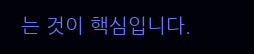는 것이 핵심입니다.